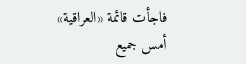فاجأت قائمة «العراقية» أمس جميع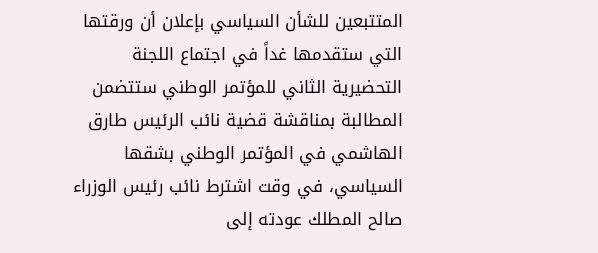المتتبعين للشأن السياسي بإعلان أن ورقتها التي ستقدمها غداً في اجتماع اللجنة التحضيرية الثاني للمؤتمر الوطني ستتضمن المطالبة بمناقشة قضية نائب الرئيس طارق الهاشمي في المؤتمر الوطني بشقها السياسي، في وقت اشترط نائب رئيس الوزراء صالح المطلك عودته إلى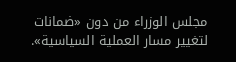مجلس الوزراء من دون «ضمانات لتغيير مسار العملية السياسية».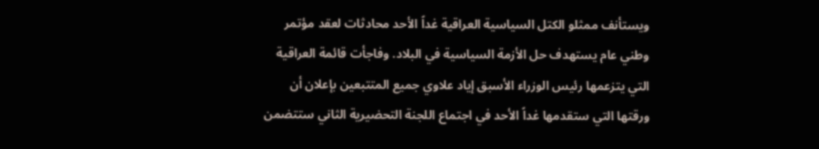ويستأنف ممثلو الكتل السياسية العراقية غداً الأحد محادثات لعقد مؤتمر وطني عام يستهدف حل الأزمة السياسية في البلاد. وفاجأت قائمة العراقية التي يتزعمها رئيس الوزراء الأسبق إياد علاوي جميع المتتبعين بإعلان أن ورقتها التي ستقدمها غداً الأحد في اجتماع اللجنة التحضيرية الثاني ستتضمن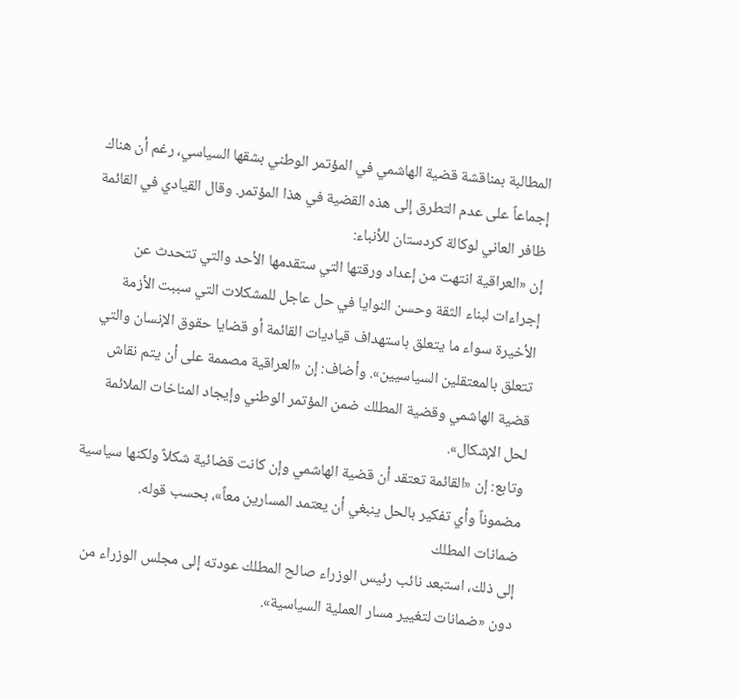المطالبة بمناقشة قضية الهاشمي في المؤتمر الوطني بشقها السياسي، رغم أن هناك إجماعاً على عدم التطرق إلى هذه القضية في هذا المؤتمر. وقال القيادي في القائمة ظافر العاني لوكالة كردستان للأنباء:
إن «العراقية انتهت من إعداد ورقتها التي ستقدمها الأحد والتي تتحدث عن إجراءات لبناء الثقة وحسن النوايا في حل عاجل للمشكلات التي سببت الأزمة الأخيرة سواء ما يتعلق باستهداف قياديات القائمة أو قضايا حقوق الإنسان والتي تتعلق بالمعتقلين السياسيين». وأضاف: إن «العراقية مصممة على أن يتم نقاش قضية الهاشمي وقضية المطلك ضمن المؤتمر الوطني وإيجاد المناخات الملائمة لحل الإشكال».
وتابع: إن «القائمة تعتقد أن قضية الهاشمي وإن كانت قضائية شكلاً ولكنها سياسية مضموناً وأي تفكير بالحل ينبغي أن يعتمد المسارين معاً»، بحسب قوله.
ضمانات المطلك
إلى ذلك، استبعد نائب رئيس الوزراء صالح المطلك عودته إلى مجلس الوزراء من دون «ضمانات لتغيير مسار العملية السياسية».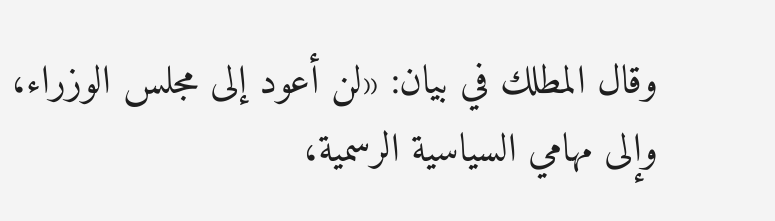وقال المطلك في بيان: «لن أعود إلى مجلس الوزراء، وإلى مهامي السياسية الرسمية،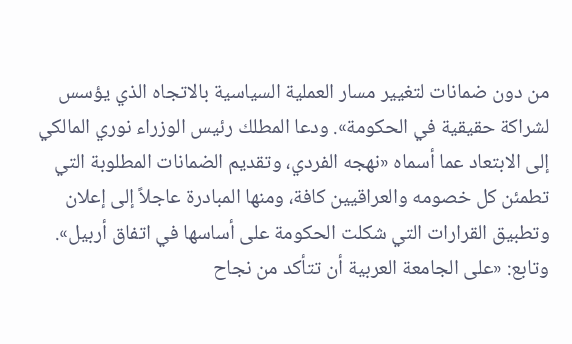من دون ضمانات لتغيير مسار العملية السياسية بالاتجاه الذي يؤسس لشراكة حقيقية في الحكومة». ودعا المطلك رئيس الوزراء نوري المالكي إلى الابتعاد عما أسماه «نهجه الفردي، وتقديم الضمانات المطلوبة التي تطمئن كل خصومه والعراقيين كافة، ومنها المبادرة عاجلاً إلى إعلان وتطبيق القرارات التي شكلت الحكومة على أساسها في اتفاق أربيل».
وتابع: «على الجامعة العربية أن تتأكد من نجاح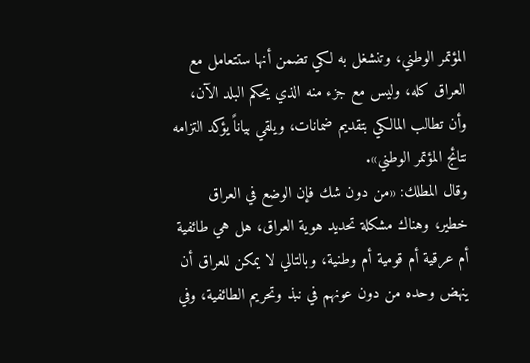المؤتمر الوطني، وتنشغل به لكي تضمن أنها ستتعامل مع العراق كله، وليس مع جزء منه الذي يحكم البلد الآن، وأن تطالب المالكي بتقديم ضمانات، ويلقي بياناً يؤكد التزامه نتائج المؤتمر الوطني».
وقال المطلك: «من دون شك فإن الوضع في العراق خطير، وهناك مشكلة تحديد هوية العراق، هل هي طائفية أم عرقية أم قومية أم وطنية، وبالتالي لا يمكن للعراق أن ينهض وحده من دون عونهم في نبذ وتحريم الطائفية، وفي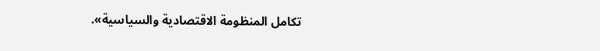تكامل المنظومة الاقتصادية والسياسية».